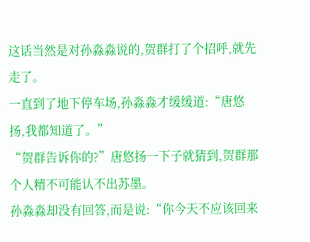这话当然是对孙淼淼说的,贺群打了个招呼,就先走了。
一直到了地下停车场,孙淼淼才缓缓道:“唐悠扬,我都知道了。”
“贺群告诉你的?”唐悠扬一下子就猜到,贺群那个人精不可能认不出苏墨。
孙淼淼却没有回答,而是说:“你今天不应该回来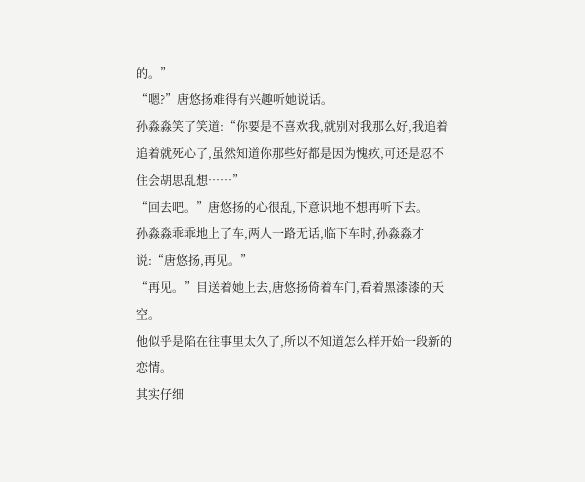的。”
“嗯?”唐悠扬难得有兴趣听她说话。
孙淼淼笑了笑道:“你要是不喜欢我,就别对我那么好,我追着追着就死心了,虽然知道你那些好都是因为愧疚,可还是忍不住会胡思乱想……”
“回去吧。”唐悠扬的心很乱,下意识地不想再听下去。
孙淼淼乖乖地上了车,两人一路无话,临下车时,孙淼淼才说:“唐悠扬,再见。”
“再见。”目送着她上去,唐悠扬倚着车门,看着黑漆漆的天空。
他似乎是陷在往事里太久了,所以不知道怎么样开始一段新的恋情。
其实仔细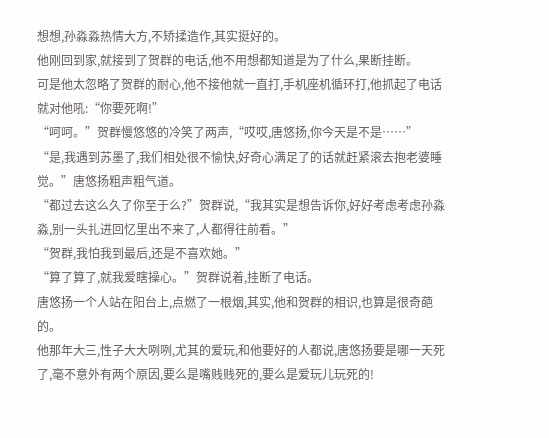想想,孙淼淼热情大方,不矫揉造作,其实挺好的。
他刚回到家,就接到了贺群的电话,他不用想都知道是为了什么,果断挂断。
可是他太忽略了贺群的耐心,他不接他就一直打,手机座机循环打,他抓起了电话就对他吼:“你要死啊!”
“呵呵。”贺群慢悠悠的冷笑了两声,“哎哎,唐悠扬,你今天是不是……”
“是,我遇到苏墨了,我们相处很不愉快,好奇心满足了的话就赶紧滚去抱老婆睡觉。”唐悠扬粗声粗气道。
“都过去这么久了你至于么?”贺群说,“我其实是想告诉你,好好考虑考虑孙淼淼,别一头扎进回忆里出不来了,人都得往前看。”
“贺群,我怕我到最后,还是不喜欢她。”
“算了算了,就我爱瞎操心。”贺群说着,挂断了电话。
唐悠扬一个人站在阳台上,点燃了一根烟,其实,他和贺群的相识,也算是很奇葩的。
他那年大三,性子大大咧咧,尤其的爱玩,和他要好的人都说,唐悠扬要是哪一天死了,毫不意外有两个原因,要么是嘴贱贱死的,要么是爱玩儿玩死的!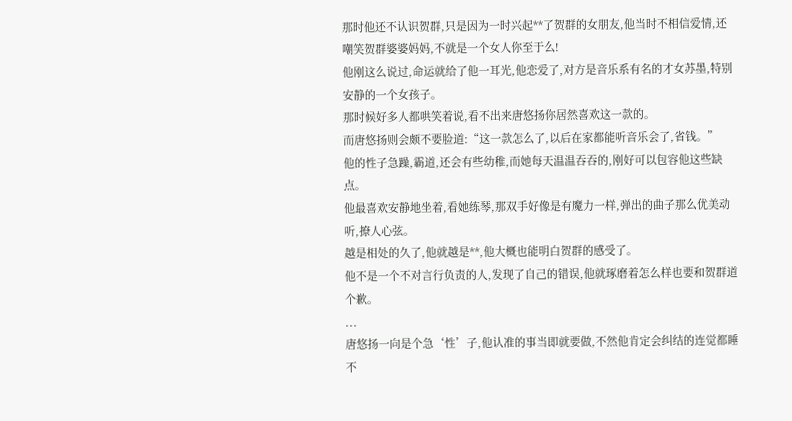那时他还不认识贺群,只是因为一时兴起**了贺群的女朋友,他当时不相信爱情,还嘲笑贺群婆婆妈妈,不就是一个女人你至于么!
他刚这么说过,命运就给了他一耳光,他恋爱了,对方是音乐系有名的才女苏墨,特别安静的一个女孩子。
那时候好多人都哄笑着说,看不出来唐悠扬你居然喜欢这一款的。
而唐悠扬则会颇不要脸道:“这一款怎么了,以后在家都能听音乐会了,省钱。”
他的性子急躁,霸道,还会有些幼稚,而她每天温温吞吞的,刚好可以包容他这些缺点。
他最喜欢安静地坐着,看她练琴,那双手好像是有魔力一样,弹出的曲子那么优美动听,撩人心弦。
越是相处的久了,他就越是**,他大概也能明白贺群的感受了。
他不是一个不对言行负责的人,发现了自己的错误,他就琢磨着怎么样也要和贺群道个歉。
...
唐悠扬一向是个急‘性’子,他认准的事当即就要做,不然他肯定会纠结的连觉都睡不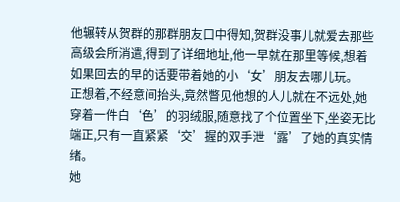他辗转从贺群的那群朋友口中得知,贺群没事儿就爱去那些高级会所消遣,得到了详细地址,他一早就在那里等候,想着如果回去的早的话要带着她的小‘女’朋友去哪儿玩。
正想着,不经意间抬头,竟然瞥见他想的人儿就在不远处,她穿着一件白‘色’的羽绒服,随意找了个位置坐下,坐姿无比端正,只有一直紧紧‘交’握的双手泄‘露’了她的真实情绪。
她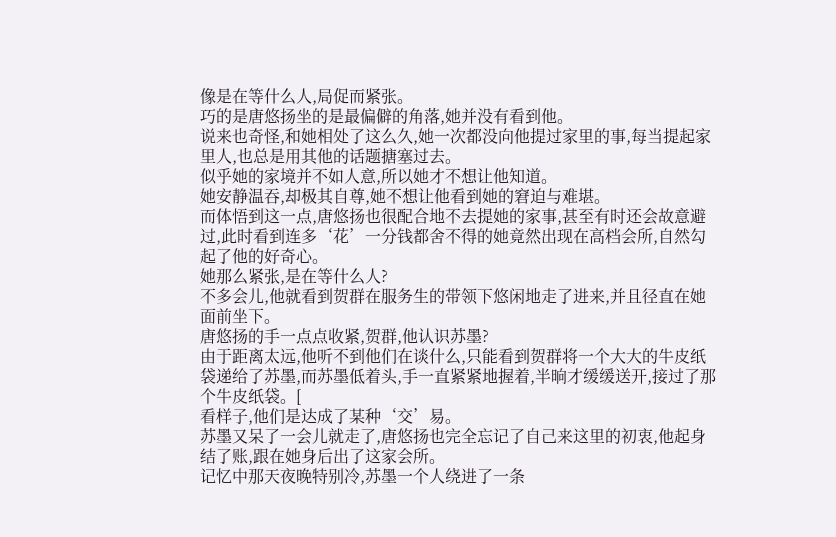像是在等什么人,局促而紧张。
巧的是唐悠扬坐的是最偏僻的角落,她并没有看到他。
说来也奇怪,和她相处了这么久,她一次都没向他提过家里的事,每当提起家里人,也总是用其他的话题搪塞过去。
似乎她的家境并不如人意,所以她才不想让他知道。
她安静温吞,却极其自尊,她不想让他看到她的窘迫与难堪。
而体悟到这一点,唐悠扬也很配合地不去提她的家事,甚至有时还会故意避过,此时看到连多‘花’一分钱都舍不得的她竟然出现在高档会所,自然勾起了他的好奇心。
她那么紧张,是在等什么人?
不多会儿,他就看到贺群在服务生的带领下悠闲地走了进来,并且径直在她面前坐下。
唐悠扬的手一点点收紧,贺群,他认识苏墨?
由于距离太远,他听不到他们在谈什么,只能看到贺群将一个大大的牛皮纸袋递给了苏墨,而苏墨低着头,手一直紧紧地握着,半晌才缓缓送开,接过了那个牛皮纸袋。[
看样子,他们是达成了某种‘交’易。
苏墨又呆了一会儿就走了,唐悠扬也完全忘记了自己来这里的初衷,他起身结了账,跟在她身后出了这家会所。
记忆中那天夜晚特别冷,苏墨一个人绕进了一条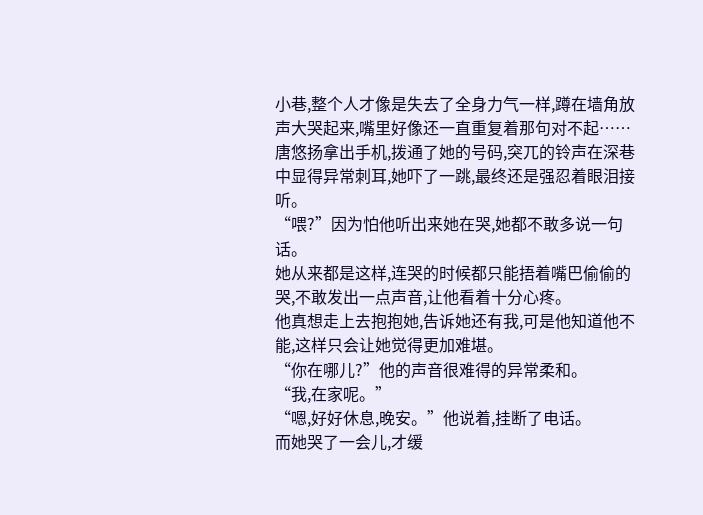小巷,整个人才像是失去了全身力气一样,蹲在墙角放声大哭起来,嘴里好像还一直重复着那句对不起……
唐悠扬拿出手机,拨通了她的号码,突兀的铃声在深巷中显得异常刺耳,她吓了一跳,最终还是强忍着眼泪接听。
“喂?”因为怕他听出来她在哭,她都不敢多说一句话。
她从来都是这样,连哭的时候都只能捂着嘴巴偷偷的哭,不敢发出一点声音,让他看着十分心疼。
他真想走上去抱抱她,告诉她还有我,可是他知道他不能,这样只会让她觉得更加难堪。
“你在哪儿?”他的声音很难得的异常柔和。
“我,在家呢。”
“嗯,好好休息,晚安。”他说着,挂断了电话。
而她哭了一会儿,才缓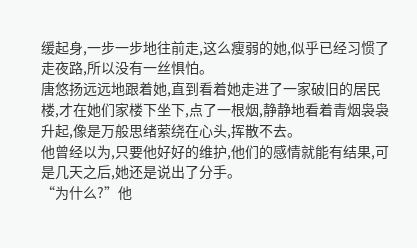缓起身,一步一步地往前走,这么瘦弱的她,似乎已经习惯了走夜路,所以没有一丝惧怕。
唐悠扬远远地跟着她,直到看着她走进了一家破旧的居民楼,才在她们家楼下坐下,点了一根烟,静静地看着青烟袅袅升起,像是万般思绪萦绕在心头,挥散不去。
他曾经以为,只要他好好的维护,他们的感情就能有结果,可是几天之后,她还是说出了分手。
“为什么?”他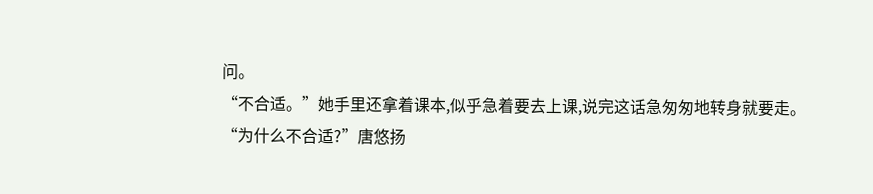问。
“不合适。”她手里还拿着课本,似乎急着要去上课,说完这话急匆匆地转身就要走。
“为什么不合适?”唐悠扬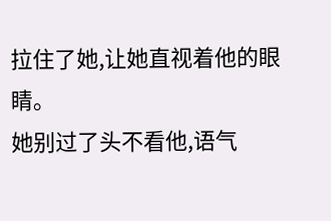拉住了她,让她直视着他的眼睛。
她别过了头不看他,语气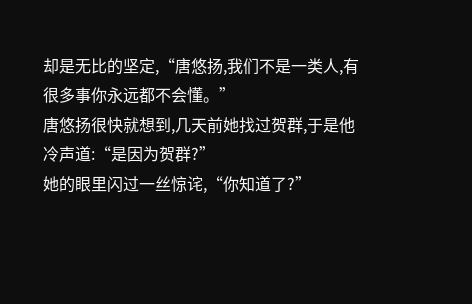却是无比的坚定,“唐悠扬,我们不是一类人,有很多事你永远都不会懂。”
唐悠扬很快就想到,几天前她找过贺群,于是他冷声道:“是因为贺群?”
她的眼里闪过一丝惊诧,“你知道了?”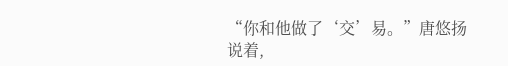“你和他做了‘交’易。”唐悠扬说着,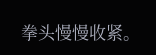拳头慢慢收紧。